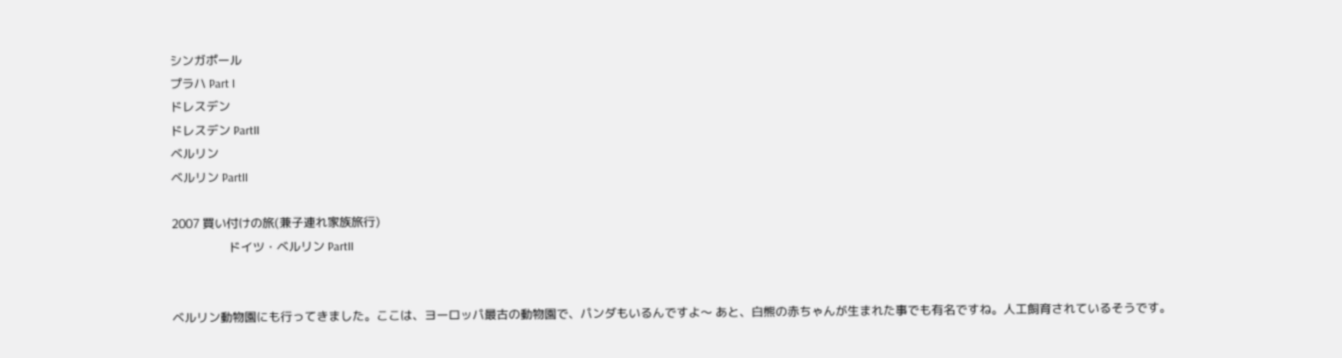シンガポール
プラハ Part I
ドレスデン
ドレスデン PartII
ベルリン
ベルリン PartII

2007 買い付けの旅(兼子連れ家族旅行)
                   ドイツ・ベルリン PartII


ベルリン動物園にも行ってきました。ここは、ヨーロッパ最古の動物園で、パンダもいるんですよ〜 あと、白熊の赤ちゃんが生まれた事でも有名ですね。人工飼育されているそうです。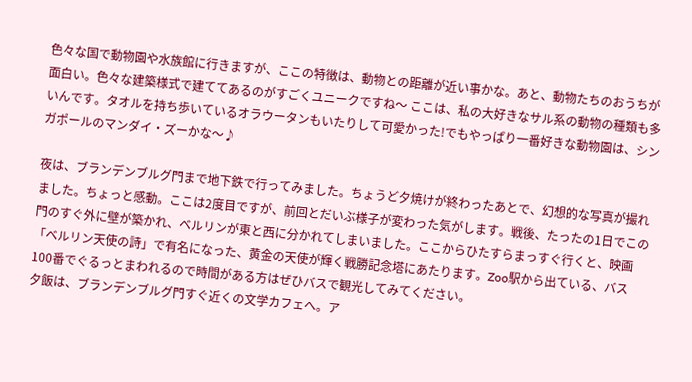色々な国で動物園や水族館に行きますが、ここの特徴は、動物との距離が近い事かな。あと、動物たちのおうちが面白い。色々な建築様式で建ててあるのがすごくユニークですね〜 ここは、私の大好きなサル系の動物の種類も多いんです。タオルを持ち歩いているオラウータンもいたりして可愛かった!でもやっぱり一番好きな動物園は、シンガポールのマンダイ・ズーかな〜♪

夜は、ブランデンブルグ門まで地下鉄で行ってみました。ちょうど夕焼けが終わったあとで、幻想的な写真が撮れました。ちょっと感動。ここは2度目ですが、前回とだいぶ様子が変わった気がします。戦後、たったの1日でこの門のすぐ外に壁が築かれ、ベルリンが東と西に分かれてしまいました。ここからひたすらまっすぐ行くと、映画「ベルリン天使の詩」で有名になった、黄金の天使が輝く戦勝記念塔にあたります。Zoo駅から出ている、バス100番でぐるっとまわれるので時間がある方はぜひバスで観光してみてください。
夕飯は、ブランデンブルグ門すぐ近くの文学カフェへ。ア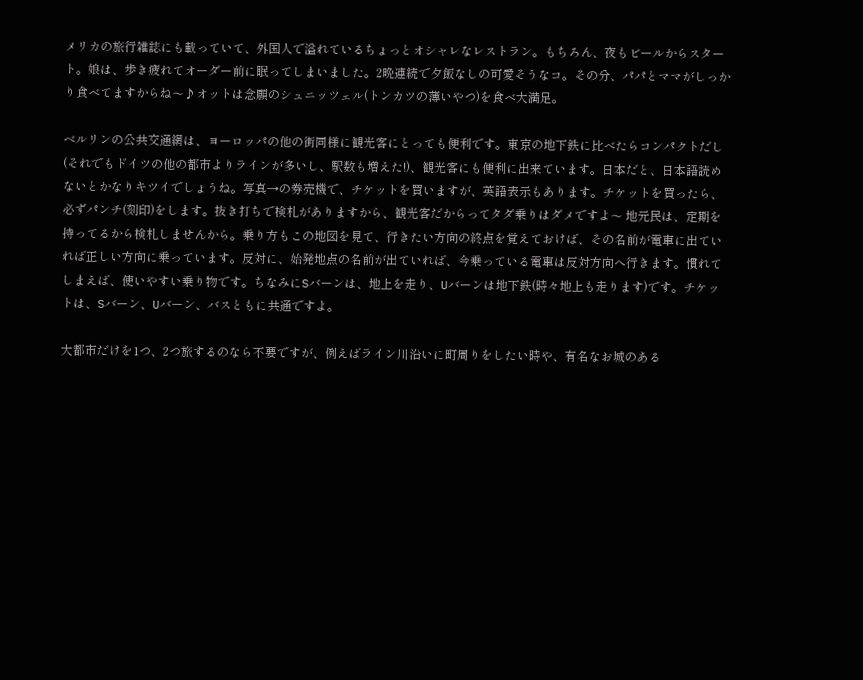メリカの旅行雑誌にも載っていて、外国人で溢れているちょっとオシャレなレストラン。もちろん、夜もビールからスタート。娘は、歩き疲れてオーダー前に眠ってしまいました。2晩連続で夕飯なしの可愛そうなコ。その分、パパとママがしっかり食べてますからね〜♪オットは念願のシュニッツェル(トンカツの薄いやつ)を食べ大満足。

ベルリンの公共交通網は、ヨーロッパの他の街同様に観光客にとっても便利です。東京の地下鉄に比べたらコンパクトだし(それでもドイツの他の都市よりラインが多いし、駅数も増えた!)、観光客にも便利に出来ています。日本だと、日本語読めないとかなりキツイでしょうね。写真→の券売機で、チケットを買いますが、英語表示もあります。チケットを買ったら、必ずパンチ(刻印)をします。抜き打ちで検札がありますから、観光客だからってタダ乗りはダメですよ〜 地元民は、定期を持ってるから検札しませんから。乗り方もこの地図を見て、行きたい方向の終点を覚えておけば、その名前が電車に出ていれば正しい方向に乗っています。反対に、始発地点の名前が出ていれば、今乗っている電車は反対方向へ行きます。慣れてしまえば、使いやすい乗り物です。ちなみにSバーンは、地上を走り、Uバーンは地下鉄(時々地上も走ります)です。チケットは、Sバーン、Uバーン、バスともに共通ですよ。

大都市だけを1つ、2つ旅するのなら不要ですが、例えばライン川沿いに町周りをしたい時や、有名なお城のある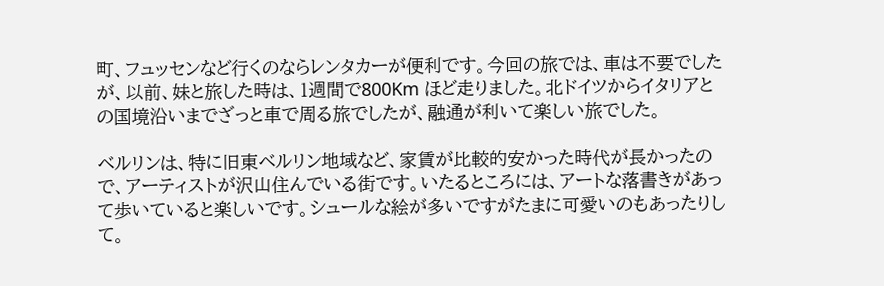町、フュッセンなど行くのならレンタカーが便利です。今回の旅では、車は不要でしたが、以前、妹と旅した時は、1週間で800Km ほど走りました。北ドイツからイタリアとの国境沿いまでざっと車で周る旅でしたが、融通が利いて楽しい旅でした。

ベルリンは、特に旧東ベルリン地域など、家賃が比較的安かった時代が長かったので、アーティストが沢山住んでいる街です。いたるところには、アートな落書きがあって歩いていると楽しいです。シュールな絵が多いですがたまに可愛いのもあったりして。